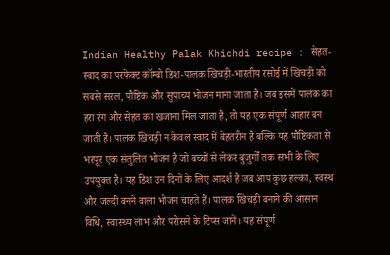Indian Healthy Palak Khichdi recipe : सेहत-स्वाद का परफेक्ट कॉम्बो डिश-पालक खिचड़ी-भारतीय रसोई में खिचड़ी को सबसे सरल, पौष्टिक और सुपाच्य भोजन माना जाता है। जब इसमें पालक का हरा रंग और सेहत का खजाना मिल जाता है, तो यह एक संपूर्ण आहार बन जाती है। पालक खिचड़ी न केवल स्वाद में बेहतरीन है बल्कि यह पौष्टिकता से भरपूर एक संतुलित भोजन है जो बच्चों से लेकर बुजुर्गों तक सभी के लिए उपयुक्त है। यह डिश उन दिनों के लिए आदर्श है जब आप कुछ हल्का, स्वस्थ और जल्दी बनने वाला भोजन चाहते हैं। पालक खिचड़ी बनाने की आसान विधि, स्वास्थ्य लाभ और परोसने के टिप्स जानें। यह संपूर्ण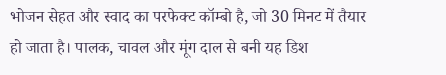भोजन सेहत और स्वाद का परफेक्ट कॉम्बो है, जो 30 मिनट में तैयार हो जाता है। पालक, चावल और मूंग दाल से बनी यह डिश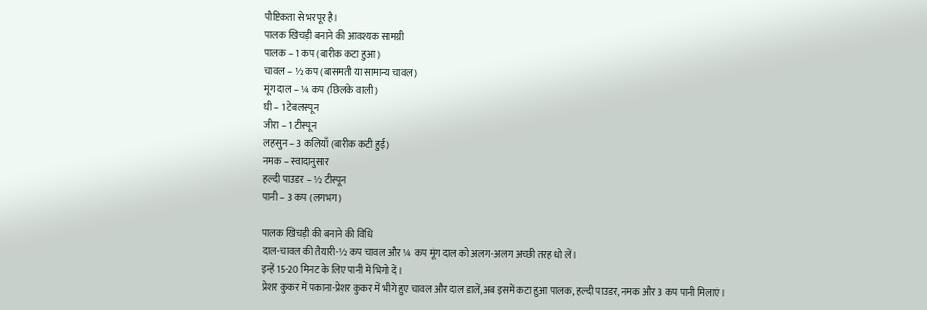पौष्टिकता से भरपूर है।
पालक खिचड़ी बनाने की आवश्यक सामग्री
पालक – 1 कप (बारीक कटा हुआ)
चावल – ½ कप (बासमती या सामान्य चावल)
मूंग दाल – ¼ कप (छिलके वाली)
घी – 1 टेबलस्पून
जीरा – 1 टीस्पून
लहसुन – 3 कलियाँ (बारीक कटी हुई)
नमक – स्वादानुसार
हल्दी पाउडर – ½ टीस्पून
पानी – 3 कप (लगभग)

पालक खिचड़ी की बनाने की विधि
दाल-चावल की तैयारी-½ कप चावल और ¼ कप मूंग दाल को अलग-अलग अच्छी तरह धो लें।
इन्हें 15-20 मिनट के लिए पानी में भिगो दें।
प्रेशर कुकर में पकाना-प्रेशर कुकर में भीगे हुए चावल और दाल डालें,अब इसमें कटा हुआ पालक, हल्दी पाउडर, नमक और 3 कप पानी मिलाएं।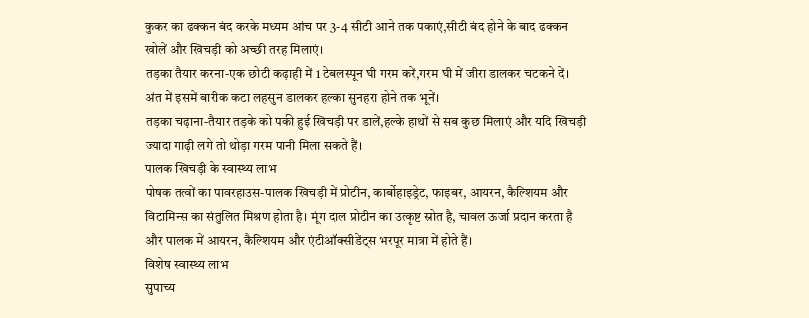कुकर का ढक्कन बंद करके मध्यम आंच पर 3-4 सीटी आने तक पकाएं,सीटी बंद होने के बाद ढक्कन खोलें और खिचड़ी को अच्छी तरह मिलाएं।
तड़का तैयार करना-एक छोटी कढ़ाही में 1 टेबलस्पून घी गरम करें,गरम घी में जीरा डालकर चटकने दें। अंत में इसमें बारीक कटा लहसुन डालकर हल्का सुनहरा होने तक भूनें।
तड़का चढ़ाना-तैयार तड़के को पकी हुई खिचड़ी पर डालें,हल्के हाथों से सब कुछ मिलाएं और यदि खिचड़ी ज्यादा गाढ़ी लगे तो थोड़ा गरम पानी मिला सकते हैं।
पालक खिचड़ी के स्वास्थ्य लाभ
पोषक तत्वों का पावरहाउस-पालक खिचड़ी में प्रोटीन, कार्बोहाइड्रेट, फाइबर, आयरन, कैल्शियम और विटामिन्स का संतुलित मिश्रण होता है। मूंग दाल प्रोटीन का उत्कृष्ट स्रोत है, चावल ऊर्जा प्रदान करता है और पालक में आयरन, कैल्शियम और एंटीऑक्सीडेंट्स भरपूर मात्रा में होते हैं।
विशेष स्वास्थ्य लाभ
सुपाच्य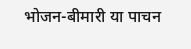भोजन-बीमारी या पाचन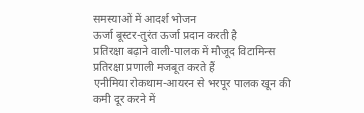समस्याओं में आदर्श भोजन
ऊर्जा बूस्टर-तुरंत ऊर्जा प्रदान करती है
प्रतिरक्षा बढ़ाने वाली-पालक में मौजूद विटामिन्स प्रतिरक्षा प्रणाली मजबूत करते हैं
एनीमिया रोकथाम-आयरन से भरपूर पालक खून की कमी दूर करने में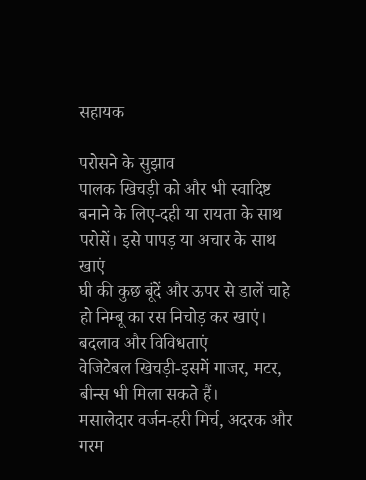सहायक

परोसने के सुझाव
पालक खिचड़ी को और भी स्वादिष्ट बनाने के लिए-दही या रायता के साथ परोसें। इसे पापड़ या अचार के साथ खाएं
घी की कुछ बूंदें और ऊपर से डालें चाहे हो निम्बू का रस निचोड़ कर खाएं।
बदलाव और विविधताएं
वेजिटेबल खिचड़ी-इसमें गाजर, मटर, बीन्स भी मिला सकते हैं।
मसालेदार वर्जन-हरी मिर्च, अदरक और गरम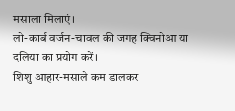मसाला मिलाएं।
लो-कार्ब वर्जन-चावल की जगह क्विनोआ या दलिया का प्रयोग करें।
शिशु आहार-मसाले कम डालकर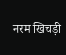नरम खिचड़ी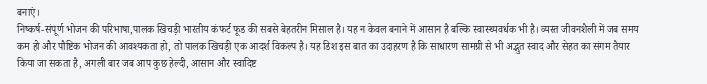बनाएं।
निष्कर्ष-संपूर्ण भोजन की परिभाषा,पालक खिचड़ी भारतीय कंफर्ट फूड की सबसे बेहतरीन मिसाल है। यह न केवल बनाने में आसान है बल्कि स्वास्थ्यवर्धक भी है। व्यस्त जीवनशैली में जब समय कम हो और पौष्टिक भोजन की आवश्यकता हो, तो पालक खिचड़ी एक आदर्श विकल्प है। यह डिश इस बात का उदाहरण है कि साधारण सामग्री से भी अद्भुत स्वाद और सेहत का संगम तैयार किया जा सकता है, अगली बार जब आप कुछ हेल्दी, आसान और स्वादिष्ट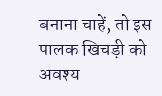बनाना चाहें, तो इस पालक खिचड़ी को अवश्य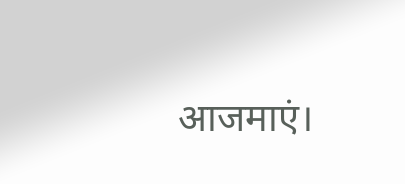आजमाएं।